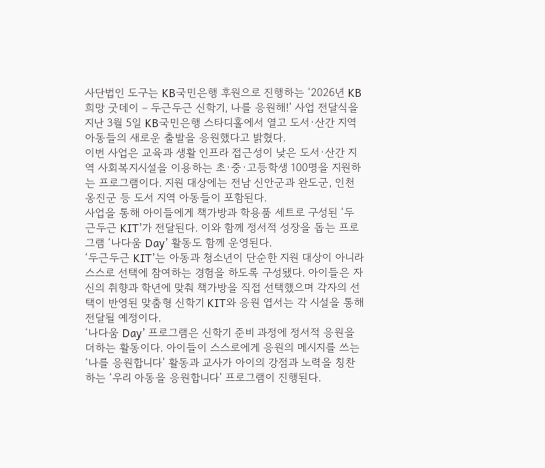사단법인 도구는 KB국민은행 후원으로 진행하는 ‘2026년 KB 희망 굿데이 – 두근두근 신학기, 나를 응원해!’ 사업 전달식을 지난 3월 5일 KB국민은행 스타디홀에서 열고 도서·산간 지역 아동들의 새로운 출발을 응원했다고 밝혔다.
이번 사업은 교육과 생활 인프라 접근성이 낮은 도서·산간 지역 사회복지시설을 이용하는 초·중·고등학생 100명을 지원하는 프로그램이다. 지원 대상에는 전남 신안군과 완도군, 인천 옹진군 등 도서 지역 아동들이 포함된다.
사업을 통해 아이들에게 책가방과 학용품 세트로 구성된 ‘두근두근 KIT’가 전달된다. 이와 함께 정서적 성장을 돕는 프로그램 ‘나다움 Day’ 활동도 함께 운영된다.
‘두근두근 KIT’는 아동과 청소년이 단순한 지원 대상이 아니라 스스로 선택에 참여하는 경험을 하도록 구성됐다. 아이들은 자신의 취향과 학년에 맞춰 책가방을 직접 선택했으며 각자의 선택이 반영된 맞춤형 신학기 KIT와 응원 엽서는 각 시설을 통해 전달될 예정이다.
‘나다움 Day’ 프로그램은 신학기 준비 과정에 정서적 응원을 더하는 활동이다. 아이들이 스스로에게 응원의 메시지를 쓰는 ‘나를 응원합니다’ 활동과 교사가 아이의 강점과 노력을 칭찬하는 ‘우리 아동을 응원합니다’ 프로그램이 진행된다.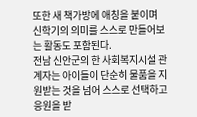또한 새 책가방에 애칭을 붙이며 신학기의 의미를 스스로 만들어보는 활동도 포함된다.
전남 신안군의 한 사회복지시설 관계자는 아이들이 단순히 물품을 지원받는 것을 넘어 스스로 선택하고 응원을 받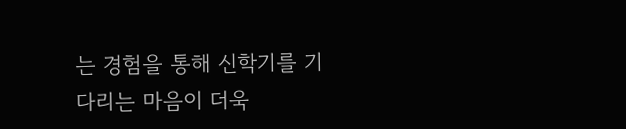는 경험을 통해 신학기를 기다리는 마음이 더욱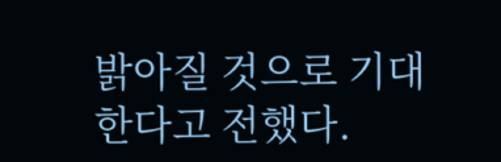밝아질 것으로 기대한다고 전했다.